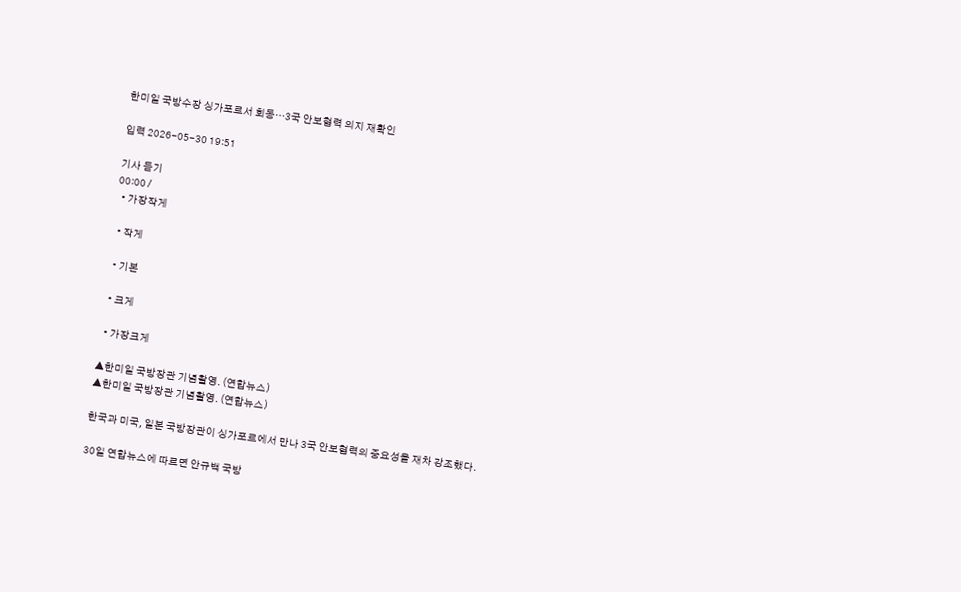한미일 국방수장 싱가포르서 회동…3국 안보협력 의지 재확인

입력 2026-05-30 19:51

기사 듣기
00:00 /
  • 가장작게

  • 작게

  • 기본

  • 크게

  • 가장크게

▲한미일 국방장관 기념촬영. (연합뉴스)
▲한미일 국방장관 기념촬영. (연합뉴스)

한국과 미국, 일본 국방장관이 싱가포르에서 만나 3국 안보협력의 중요성을 재차 강조했다.

30일 연합뉴스에 따르면 안규백 국방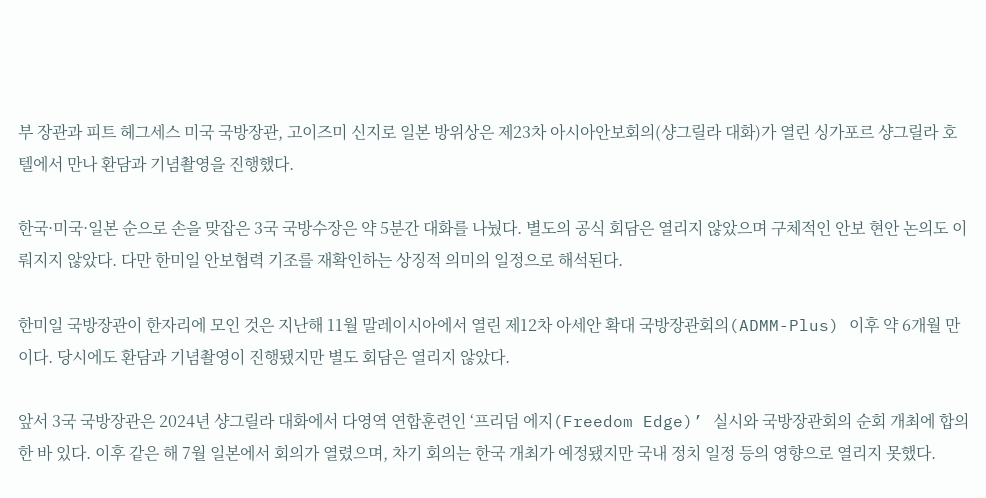부 장관과 피트 헤그세스 미국 국방장관, 고이즈미 신지로 일본 방위상은 제23차 아시아안보회의(샹그릴라 대화)가 열린 싱가포르 샹그릴라 호텔에서 만나 환담과 기념촬영을 진행했다.

한국·미국·일본 순으로 손을 맞잡은 3국 국방수장은 약 5분간 대화를 나눴다. 별도의 공식 회담은 열리지 않았으며 구체적인 안보 현안 논의도 이뤄지지 않았다. 다만 한미일 안보협력 기조를 재확인하는 상징적 의미의 일정으로 해석된다.

한미일 국방장관이 한자리에 모인 것은 지난해 11월 말레이시아에서 열린 제12차 아세안 확대 국방장관회의(ADMM-Plus) 이후 약 6개월 만이다. 당시에도 환담과 기념촬영이 진행됐지만 별도 회담은 열리지 않았다.

앞서 3국 국방장관은 2024년 샹그릴라 대화에서 다영역 연합훈련인 ‘프리덤 에지(Freedom Edge)’ 실시와 국방장관회의 순회 개최에 합의한 바 있다. 이후 같은 해 7월 일본에서 회의가 열렸으며, 차기 회의는 한국 개최가 예정됐지만 국내 정치 일정 등의 영향으로 열리지 못했다.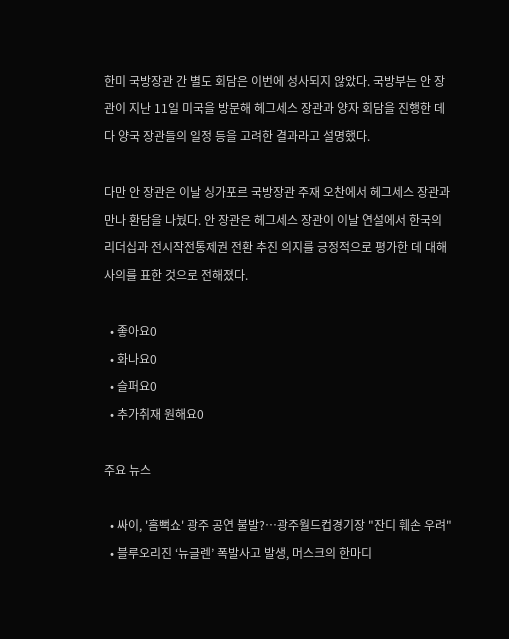한미 국방장관 간 별도 회담은 이번에 성사되지 않았다. 국방부는 안 장관이 지난 11일 미국을 방문해 헤그세스 장관과 양자 회담을 진행한 데다 양국 장관들의 일정 등을 고려한 결과라고 설명했다.

다만 안 장관은 이날 싱가포르 국방장관 주재 오찬에서 헤그세스 장관과 만나 환담을 나눴다. 안 장관은 헤그세스 장관이 이날 연설에서 한국의 리더십과 전시작전통제권 전환 추진 의지를 긍정적으로 평가한 데 대해 사의를 표한 것으로 전해졌다.

  • 좋아요0
  • 화나요0
  • 슬퍼요0
  • 추가취재 원해요0

주요 뉴스

  • 싸이, '흠뻑쇼' 광주 공연 불발?⋯광주월드컵경기장 "잔디 훼손 우려"
  • 블루오리진 ‘뉴글렌’ 폭발사고 발생, 머스크의 한마디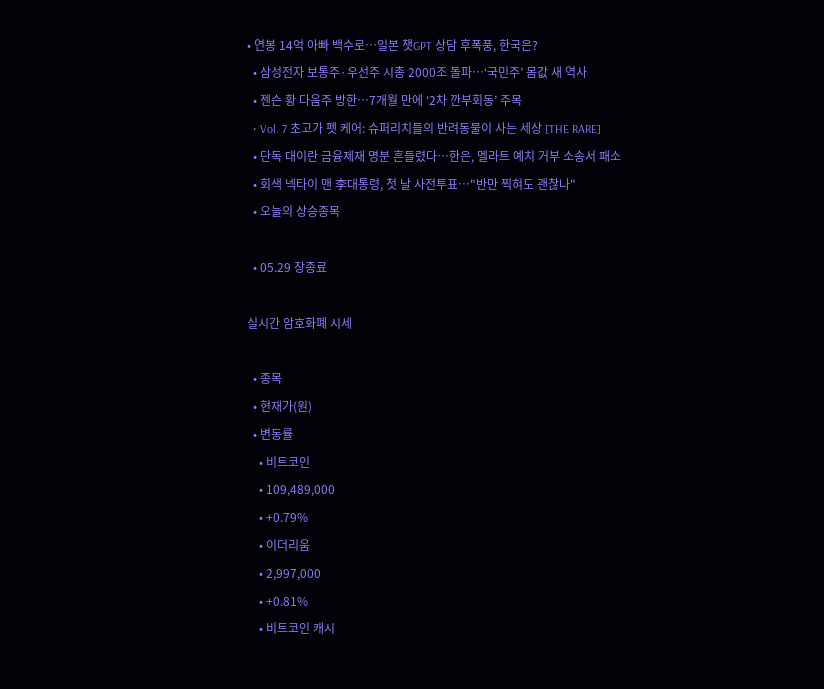• 연봉 14억 아빠 백수로…일본 챗GPT 상담 후폭풍, 한국은?
  • 삼성전자 보통주·우선주 시총 2000조 돌파…‘국민주’ 몸값 새 역사
  • 젠슨 황 다음주 방한…7개월 만에 ‘2차 깐부회동’ 주목
  • Vol. 7 초고가 펫 케어: 슈퍼리치들의 반려동물이 사는 세상 [THE RARE]
  • 단독 대이란 금융제재 명분 흔들렸다…한은, 멜라트 예치 거부 소송서 패소
  • 회색 넥타이 맨 李대통령, 첫 날 사전투표…"반만 찍혀도 괜찮나"
  • 오늘의 상승종목

  • 05.29 장종료

실시간 암호화폐 시세

  • 종목
  • 현재가(원)
  • 변동률
    • 비트코인
    • 109,489,000
    • +0.79%
    • 이더리움
    • 2,997,000
    • +0.81%
    • 비트코인 캐시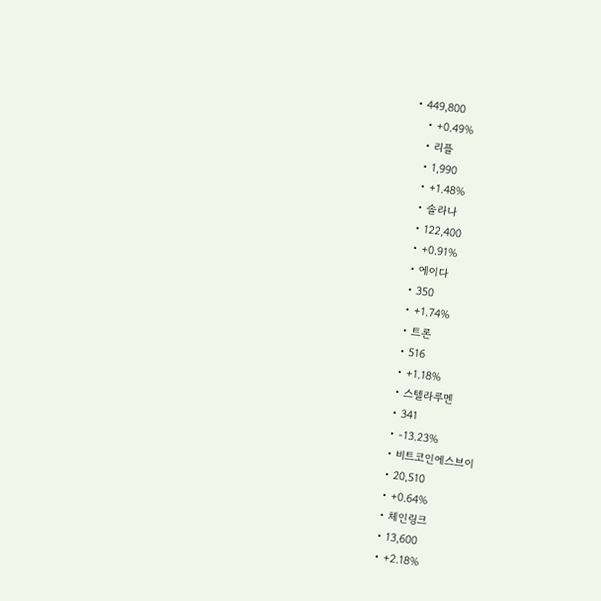• 449,800
    • +0.49%
    • 리플
    • 1,990
    • +1.48%
    • 솔라나
    • 122,400
    • +0.91%
    • 에이다
    • 350
    • +1.74%
    • 트론
    • 516
    • +1.18%
    • 스텔라루멘
    • 341
    • -13.23%
    • 비트코인에스브이
    • 20,510
    • +0.64%
    • 체인링크
    • 13,600
    • +2.18%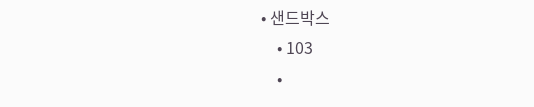• 샌드박스
    • 103
    •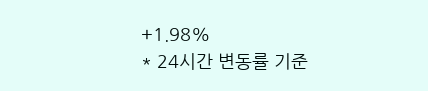+1.98%
* 24시간 변동률 기준